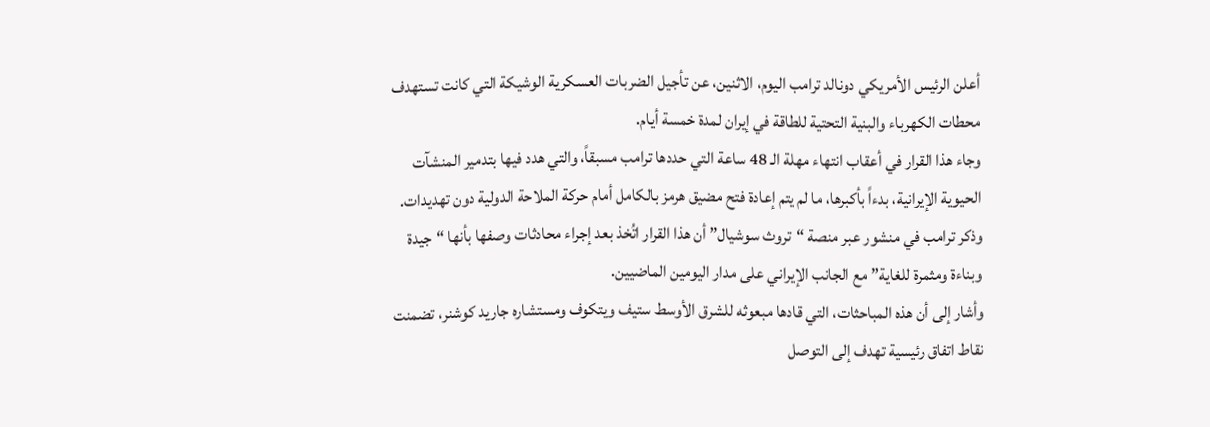أعلن الرئيس الأمريكي دونالد ترامب اليوم، الاثنين، عن تأجيل الضربات العسكرية الوشيكة التي كانت تستهدف محطات الكهرباء والبنية التحتية للطاقة في إيران لمدة خمسة أيام.
وجاء هذا القرار في أعقاب انتهاء مهلة الـ 48 ساعة التي حددها ترامب مسبقاً، والتي هدد فيها بتدمير المنشآت الحيوية الإيرانية، بدءاً بأكبرها، ما لم يتم إعادة فتح مضيق هرمز بالكامل أمام حركة الملاحة الدولية دون تهديدات.
وذكر ترامب في منشور عبر منصة “تروث سوشيال” أن هذا القرار اتُخذ بعد إجراء محادثات وصفها بأنها “جيدة وبناءة ومثمرة للغاية” مع الجانب الإيراني على مدار اليومين الماضيين.
وأشار إلى أن هذه المباحثات، التي قادها مبعوثه للشرق الأوسط ستيف ويتكوف ومستشاره جاريد كوشنر، تضمنت نقاط اتفاق رئيسية تهدف إلى التوصل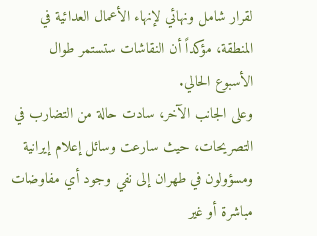لقرار شامل ونهائي لإنهاء الأعمال العدائية في المنطقة، مؤكداً أن النقاشات ستستمر طوال الأسبوع الحالي.
وعلى الجانب الآخر، سادت حالة من التضارب في التصريحات، حيث سارعت وسائل إعلام إيرانية ومسؤولون في طهران إلى نفي وجود أي مفاوضات مباشرة أو غير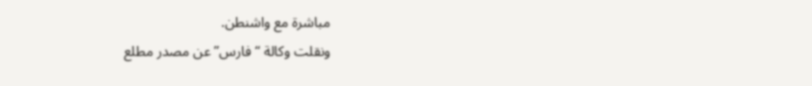مباشرة مع واشنطن.
ونقلت وكالة “فارس” عن مصدر مطلع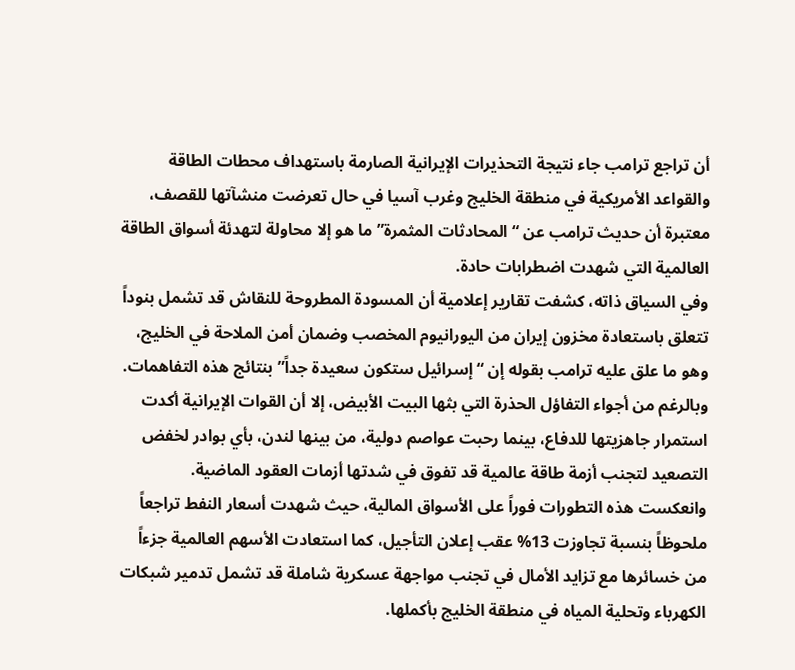أن تراجع ترامب جاء نتيجة التحذيرات الإيرانية الصارمة باستهداف محطات الطاقة والقواعد الأمريكية في منطقة الخليج وغرب آسيا في حال تعرضت منشآتها للقصف، معتبرة أن حديث ترامب عن “المحادثات المثمرة” ما هو إلا محاولة لتهدئة أسواق الطاقة العالمية التي شهدت اضطرابات حادة.
وفي السياق ذاته، كشفت تقارير إعلامية أن المسودة المطروحة للنقاش قد تشمل بنوداً تتعلق باستعادة مخزون إيران من اليورانيوم المخصب وضمان أمن الملاحة في الخليج، وهو ما علق عليه ترامب بقوله إن “إسرائيل ستكون سعيدة جداً” بنتائج هذه التفاهمات.
وبالرغم من أجواء التفاؤل الحذرة التي بثها البيت الأبيض، إلا أن القوات الإيرانية أكدت استمرار جاهزيتها للدفاع، بينما رحبت عواصم دولية، من بينها لندن، بأي بوادر لخفض التصعيد لتجنب أزمة طاقة عالمية قد تفوق في شدتها أزمات العقود الماضية.
وانعكست هذه التطورات فوراً على الأسواق المالية، حيث شهدت أسعار النفط تراجعاً ملحوظاً بنسبة تجاوزت 13% عقب إعلان التأجيل، كما استعادت الأسهم العالمية جزءاً من خسائرها مع تزايد الأمال في تجنب مواجهة عسكرية شاملة قد تشمل تدمير شبكات الكهرباء وتحلية المياه في منطقة الخليج بأكملها.